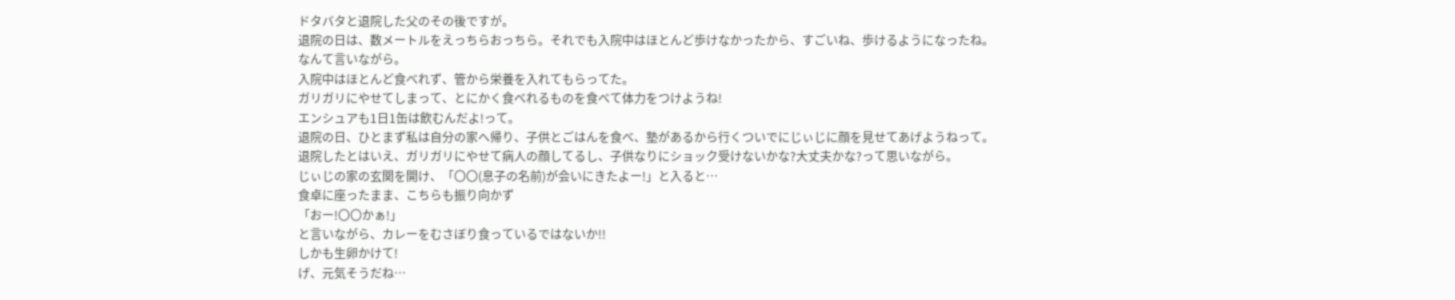ドタバタと退院した父のその後ですが。
退院の日は、数メートルをえっちらおっちら。それでも入院中はほとんど歩けなかったから、すごいね、歩けるようになったね。
なんて言いながら。
入院中はほとんど食べれず、管から栄養を入れてもらってた。
ガリガリにやせてしまって、とにかく食べれるものを食べて体力をつけようね!
エンシュアも1日1缶は飲むんだよ!って。
退院の日、ひとまず私は自分の家へ帰り、子供とごはんを食べ、塾があるから行くついでにじぃじに顔を見せてあげようねって。
退院したとはいえ、ガリガリにやせて病人の顔してるし、子供なりにショック受けないかな?大丈夫かな?って思いながら。
じぃじの家の玄関を開け、「〇〇(息子の名前)が会いにきたよー!」と入ると…
食卓に座ったまま、こちらも振り向かず
「おー!〇〇かぁ!」
と言いながら、カレーをむさぼり食っているではないか!!
しかも生卵かけて!
げ、元気そうだね…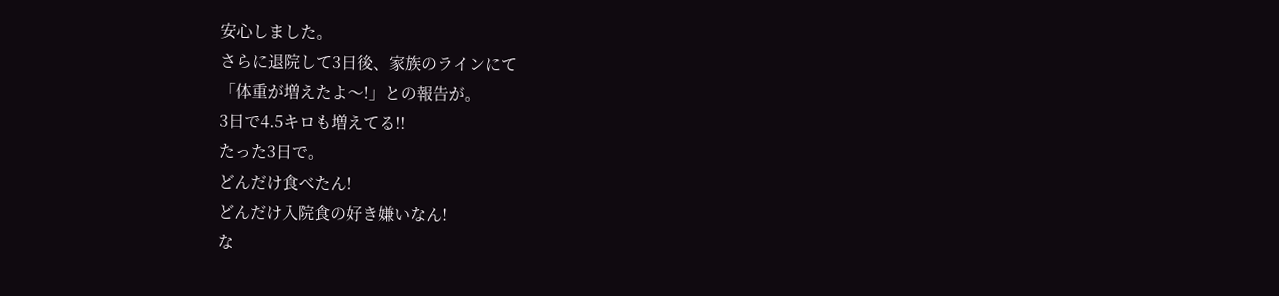安心しました。
さらに退院して3日後、家族のラインにて
「体重が増えたよ〜!」との報告が。
3日で4.5キロも増えてる!!
たった3日で。
どんだけ食べたん!
どんだけ入院食の好き嫌いなん!
な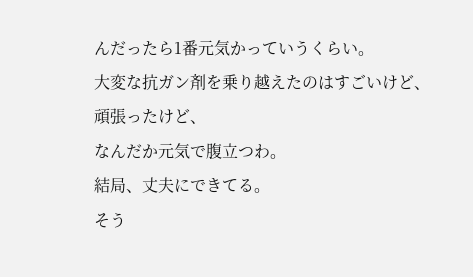んだったら1番元気かっていうくらい。
大変な抗ガン剤を乗り越えたのはすごいけど、
頑張ったけど、
なんだか元気で腹立つわ。
結局、丈夫にできてる。
そう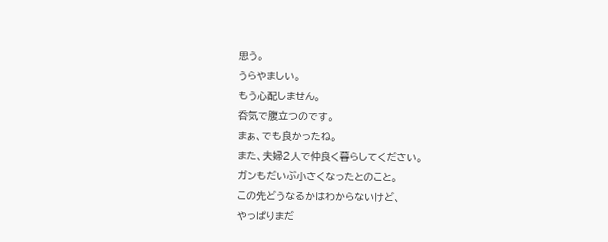思う。
うらやましい。
もう心配しません。
呑気で腹立つのです。
まぁ、でも良かったね。
また、夫婦2人で仲良く暮らしてください。
ガンもだいぶ小さくなったとのこと。
この先どうなるかはわからないけど、
やっぱりまだ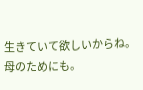生きていて欲しいからね。
母のためにも。